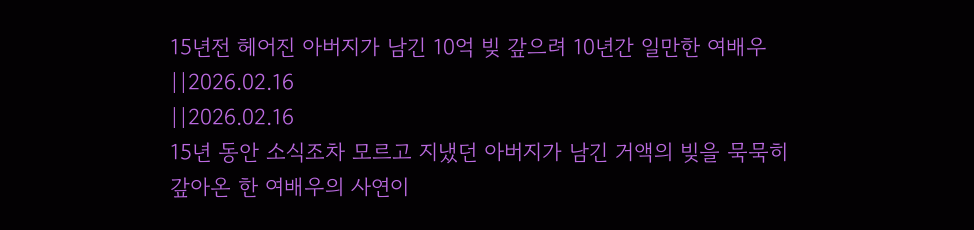15년전 헤어진 아버지가 남긴 10억 빚 갚으려 10년간 일만한 여배우
||2026.02.16
||2026.02.16
15년 동안 소식조차 모르고 지냈던 아버지가 남긴 거액의 빚을 묵묵히 갚아온 한 여배우의 사연이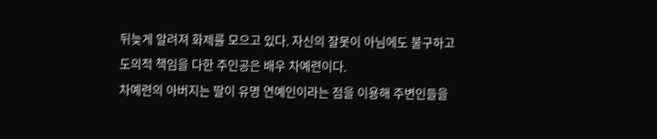뒤늦게 알려져 화제를 모으고 있다. 자신의 잘못이 아님에도 불구하고 도의적 책임을 다한 주인공은 배우 차예련이다.
차예련의 아버지는 딸이 유명 연예인이라는 점을 이용해 주변인들을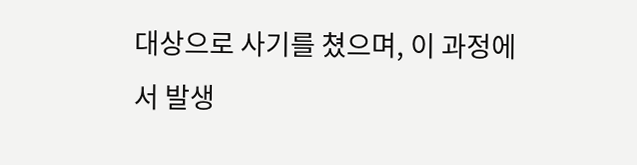대상으로 사기를 쳤으며, 이 과정에서 발생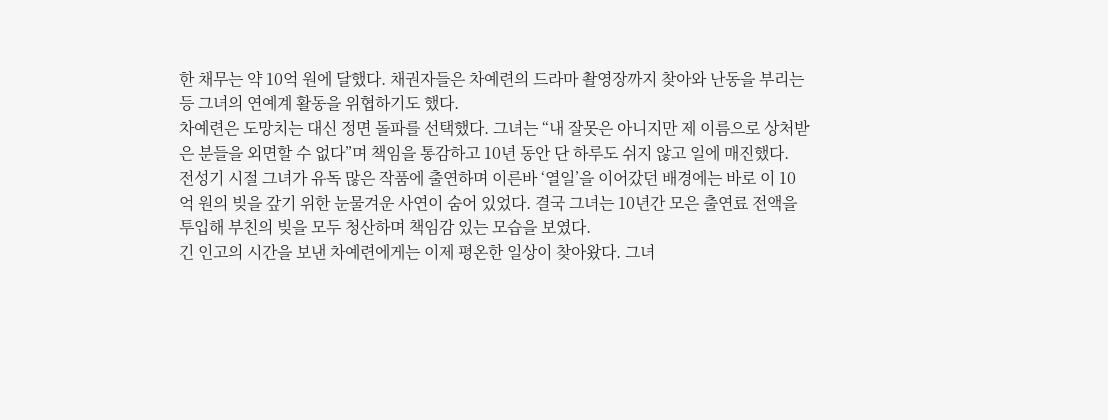한 채무는 약 10억 원에 달했다. 채권자들은 차예련의 드라마 촬영장까지 찾아와 난동을 부리는 등 그녀의 연예계 활동을 위협하기도 했다.
차예련은 도망치는 대신 정면 돌파를 선택했다. 그녀는 “내 잘못은 아니지만 제 이름으로 상처받은 분들을 외면할 수 없다”며 책임을 통감하고 10년 동안 단 하루도 쉬지 않고 일에 매진했다.
전성기 시절 그녀가 유독 많은 작품에 출연하며 이른바 ‘열일’을 이어갔던 배경에는 바로 이 10억 원의 빚을 갚기 위한 눈물겨운 사연이 숨어 있었다. 결국 그녀는 10년간 모은 출연료 전액을 투입해 부친의 빚을 모두 청산하며 책임감 있는 모습을 보였다.
긴 인고의 시간을 보낸 차예련에게는 이제 평온한 일상이 찾아왔다. 그녀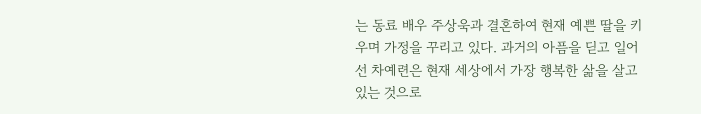는 동료 배우 주상욱과 결혼하여 현재 예쁜 딸을 키우며 가정을 꾸리고 있다. 과거의 아픔을 딛고 일어선 차예련은 현재 세상에서 가장 행복한 삶을 살고 있는 것으로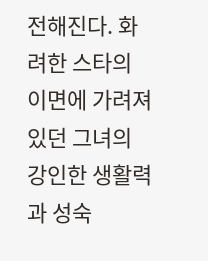전해진다. 화려한 스타의 이면에 가려져 있던 그녀의 강인한 생활력과 성숙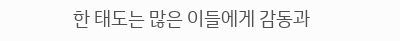한 태도는 많은 이들에게 감동과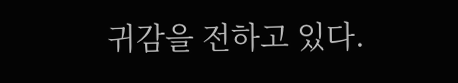귀감을 전하고 있다.